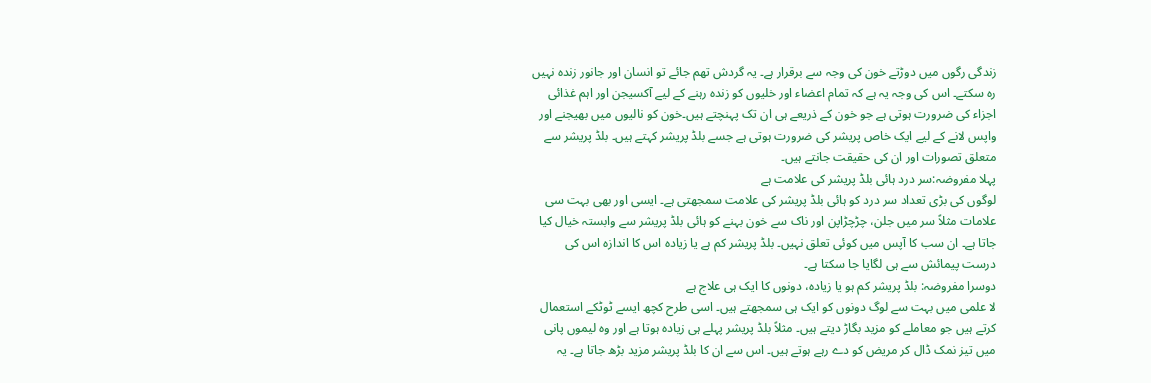زندگی رگوں میں دوڑتے خون کی وجہ سے برقرار ہے۔ یہ گردش تھم جائے تو انسان اور جانور زندہ نہیں رہ سکتے۔ اس کی وجہ یہ ہے کہ تمام اعضاء اور خلیوں کو زندہ رہنے کے لیے آکسیجن اور اہم غذائی اجزاء کی ضرورت ہوتی ہے جو خون کے ذریعے ہی ان تک پہنچتے ہیں۔خون کو نالیوں میں بھیجنے اور واپس لانے کے لیے ایک خاص پریشر کی ضرورت ہوتی ہے جسے بلڈ پریشر کہتے ہیں۔ بلڈ پریشر سے متعلق تصورات اور ان کی حقیقت جانتے ہیں۔
پہلا مفروضہ:سر درد ہائی بلڈ پریشر کی علامت ہے
لوگوں کی بڑی تعداد سر درد کو ہائی بلڈ پریشر کی علامت سمجھتی ہے۔ ایسی اور بھی بہت سی علامات مثلاً سر میں جلن، چڑچڑاپن اور ناک سے خون بہنے کو ہائی بلڈ پریشر سے وابستہ خیال کیا جاتا ہے۔ ان سب کا آپس میں کوئی تعلق نہیں۔ بلڈ پریشر کم ہے یا زیادہ اس کا اندازہ اس کی درست پیمائش سے ہی لگایا جا سکتا ہے۔
دوسرا مفروضہ: بلڈ پریشر کم ہو یا زیادہ، دونوں کا ایک ہی علاج ہے
لا علمی میں بہت سے لوگ دونوں کو ایک ہی سمجھتے ہیں۔ اسی طرح کچھ ایسے ٹوٹکے استعمال کرتے ہیں جو معاملے کو مزید بگاڑ دیتے ہیں۔ مثلاً بلڈ پریشر پہلے ہی زیادہ ہوتا ہے اور وہ لیموں پانی میں تیز نمک ڈال کر مریض کو دے رہے ہوتے ہیں۔ اس سے ان کا بلڈ پریشر مزید بڑھ جاتا ہے۔ یہ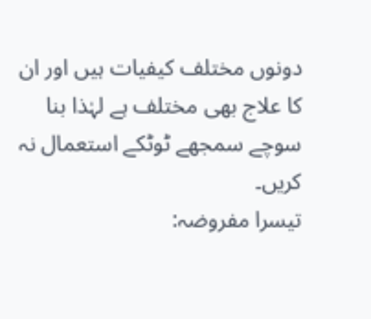دونوں مختلف کیفیات ہیں اور ان کا علاج بھی مختلف ہے لہٰذا بنا سوچے سمجھے ٹوٹکے استعمال نہ کریں۔
تیسرا مفروضہ: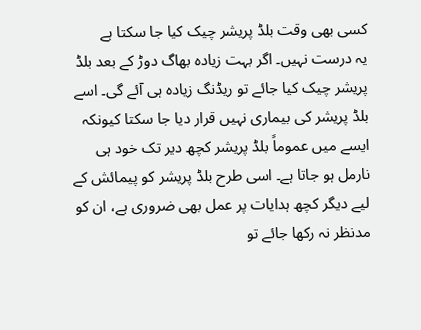کسی بھی وقت بلڈ پریشر چیک کیا جا سکتا ہے
یہ درست نہیں۔ اگر بہت زیادہ بھاگ دوڑ کے بعد بلڈ پریشر چیک کیا جائے تو ریڈنگ زیادہ ہی آئے گی۔ اسے بلڈ پریشر کی بیماری نہیں قرار دیا جا سکتا کیونکہ ایسے میں عموماً بلڈ پریشر کچھ دیر تک خود ہی نارمل ہو جاتا ہے۔ اسی طرح بلڈ پریشر کو پیمائش کے لیے دیگر کچھ ہدایات پر عمل بھی ضروری ہے، ان کو مدنظر نہ رکھا جائے تو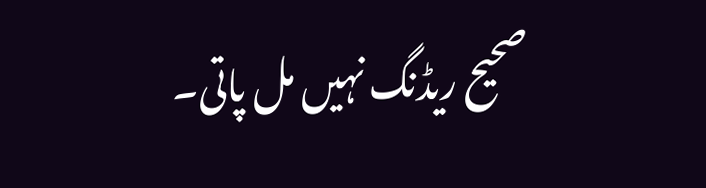صحیح ریڈنگ نہیں مل پاتی۔